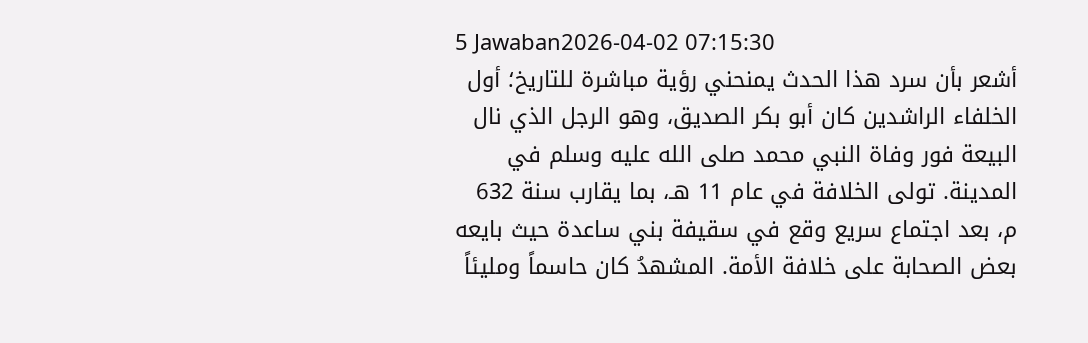5 Jawaban2026-04-02 07:15:30
أشعر بأن سرد هذا الحدث يمنحني رؤية مباشرة للتاريخ؛ أول الخلفاء الراشدين كان أبو بكر الصديق، وهو الرجل الذي نال البيعة فور وفاة النبي محمد صلى الله عليه وسلم في المدينة. تولى الخلافة في عام 11 هـ، بما يقارب سنة 632 م، بعد اجتماع سريع وقع في سقيفة بني ساعدة حيث بايعه بعض الصحابة على خلافة الأمة. المشهدُ كان حاسماً ومليئاً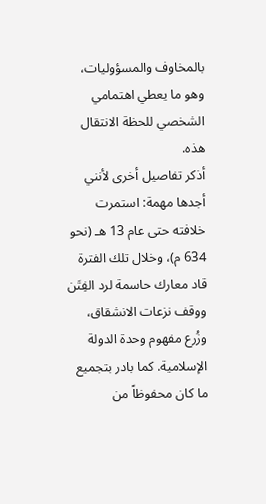بالمخاوف والمسؤوليات، وهو ما يعطي اهتمامي الشخصي للحظة الانتقال هذه.
أذكر تفاصيل أخرى لأنني أجدها مهمة: استمرت خلافته حتى عام 13 هـ (نحو 634 م)، وخلال تلك الفترة قاد معارك حاسمة لرد الفِتَن ووقف نزعات الانشقاق، وزُرع مفهوم وحدة الدولة الإسلامية. كما بادر بتجميع ما كان محفوظاً من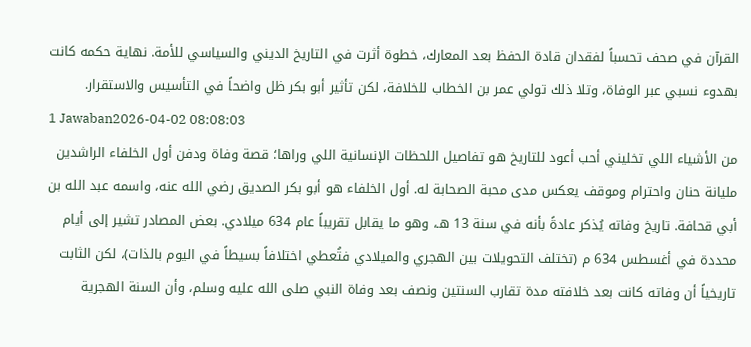القرآن في صحف تحسباً لفقدان قادة الحفظ بعد المعارك، خطوة أثرت في التاريخ الديني والسياسي للأمة. نهاية حكمه كانت بهدوء نسبي عبر الوفاة، وتلا ذلك تولي عمر بن الخطاب للخلافة، لكن تأثير أبو بكر ظل واضحاً في التأسيس والاستقرار.
1 Jawaban2026-04-02 08:08:03
من الأشياء اللي تخليني أحب أعود للتاريخ هو تفاصيل اللحظات الإنسانية اللي وراها؛ قصة وفاة ودفن أول الخلفاء الراشدين مليانة حنان واحترام وموقف يعكس مدى محبة الصحابة له. أول الخلفاء هو أبو بكر الصديق رضي الله عنه، واسمه عبد الله بن أبي قحافة. تاريخ وفاته يُذكر عادةً بأنه في سنة 13 هـ، وهو ما يقابل تقريباً عام 634 ميلادي. بعض المصادر تشير إلى أيام محددة في أغسطس 634 م (تختلف التحويلات بين الهجري والميلادي فتُعطي اختلافاً بسيطاً في اليوم بالذات)، لكن الثابت تاريخياً أن وفاته كانت بعد خلافته مدة تقارب السنتين ونصف بعد وفاة النبي صلى الله عليه وسلم، وأن السنة الهجرية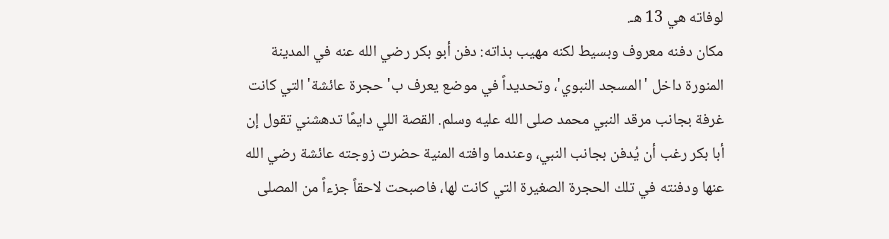لوفاته هي 13 هـ.
مكان دفنه معروف وبسيط لكنه مهيب بذاته: دفن أبو بكر رضي الله عنه في المدينة المنورة داخل 'المسجد النبوي'، وتحديداً في موضع يعرف ب'حجرة عائشة' التي كانت غرفة بجانب مرقد النبي محمد صلى الله عليه وسلم. القصة اللي دايمًا تدهشني تقول إن أبا بكر رغب أن يُدفن بجانب النبي، وعندما وافته المنية حضرت زوجته عائشة رضي الله عنها ودفنته في تلك الحجرة الصغيرة التي كانت لها، فاصبحت لاحقاً جزءاً من المصلى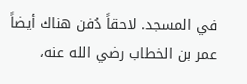في المسجد. لاحقاً دُفن هناك أيضاً عمر بن الخطاب رضي الله عنه،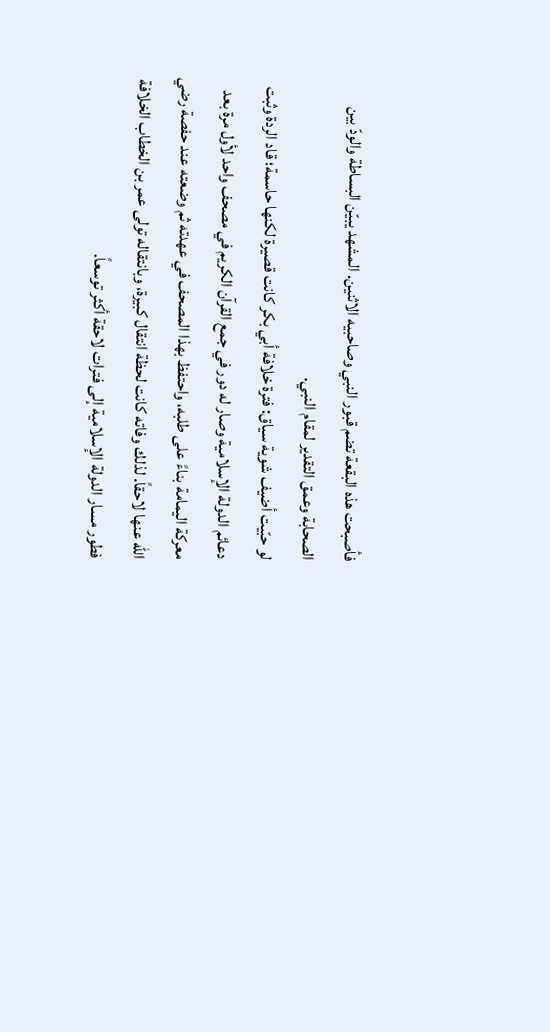فأصبحت هذه البقعة تضم قبور النبي وصاحبيه الاثنين. المشهد يبيّن البساطة والودّ بين الصحابة وعمق التقدير لمقام النبي.
لو حبّيت أضيف شوية سياق: فترة خلافة أبي بكر كانت قصيرة لكنها حاسمة؛ قاد الردة وثبت دعائم الدولة الإسلامية وصار له دور في جمع القرآن الكريم في مصحف واحد لأول مرة بعد معركة اليمامة بناءً على طلبه، واحتفظ بهذا المصحف في عهدته ثم وضعته عند حفصة رضي الله عنها لاحقاً. لذلك وفاته كانت لحظة انتقال كبيرة، وبانتقاله تولى عمر بن الخطاب الخلافة فطور مسار الدولة الإسلامية إلى فترات لاحقة أكثر توسعاً.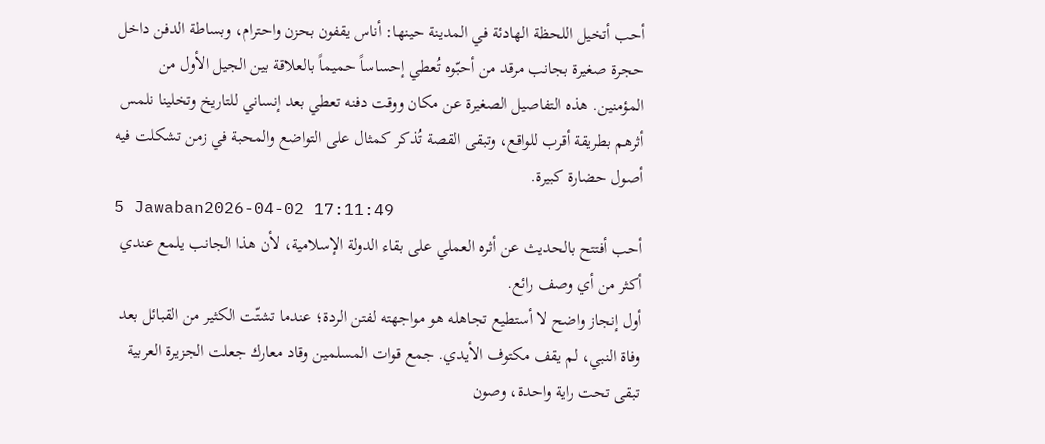أحب أتخيل اللحظة الهادئة في المدينة حينها: أناس يقفون بحزن واحترام، وبساطة الدفن داخل حجرة صغيرة بجانب مرقد من أحبّوه تُعطي إحساساً حميماً بالعلاقة بين الجيل الأول من المؤمنين. هذه التفاصيل الصغيرة عن مكان ووقت دفنه تعطي بعد إنساني للتاريخ وتخلينا نلمس أثرهم بطريقة أقرب للواقع، وتبقى القصة تُذكر كمثال على التواضع والمحبة في زمن تشكلت فيه أصول حضارة كبيرة.
5 Jawaban2026-04-02 17:11:49
أحب أفتتح بالحديث عن أثره العملي على بقاء الدولة الإسلامية، لأن هذا الجانب يلمع عندي أكثر من أي وصف رائع.
أول إنجاز واضح لا أستطيع تجاهله هو مواجهته لفتن الردة؛ عندما تشتّت الكثير من القبائل بعد وفاة النبي، لم يقف مكتوف الأيدي. جمع قوات المسلمين وقاد معارك جعلت الجزيرة العربية تبقى تحت راية واحدة، وصون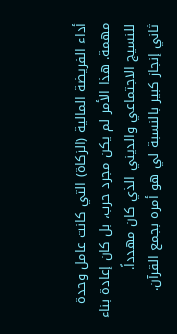أداء الفريضة المالية (الزكاة) التي كانت عامل وحدة مهمة. هذا الأمر لم يكن مجرد حرب، بل كان إعادة بناء للنسيج الاجتماعي والديني الذي كان مهدداً.
ثاني إنجاز كبير بالنسبة لي هو أمره بجمع القرآن.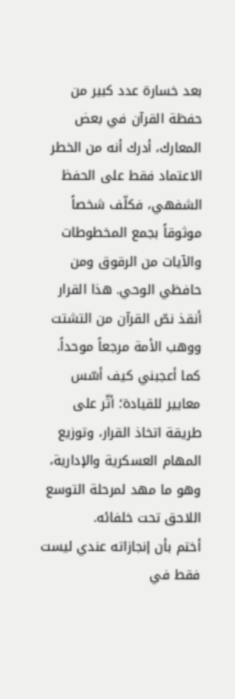بعد خسارة عدد كبير من حفظة القرآن في بعض المعارك، أدرك أنه من الخطر الاعتماد فقط على الحفظ الشفهي، فكلّف شخصاً موثوقاً بجمع المخطوطات والآيات من الرقوق ومن حافظي الوحي. هذا القرار أنقذ نصّ القرآن من التشتت ووهب الأمة مرجعاً موحداً. كما أعجبني كيف أسّس معايير للقيادة؛ أثّر على طريقة اتخاذ القرار، وتوزيع المهام العسكرية والإدارية، وهو ما مهد لمرحلة التوسع اللاحق تحت خلفائه.
أختم بأن إنجازاته عندي ليست فقط في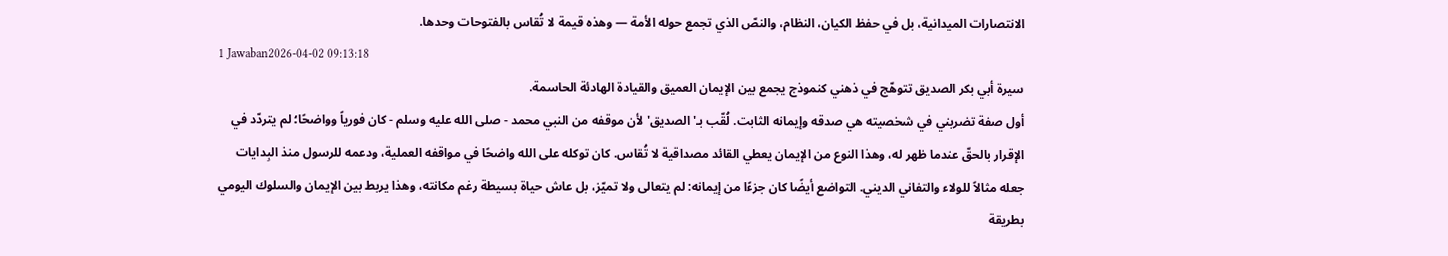الانتصارات الميدانية، بل في حفظ الكيان، النظام، والنصّ الذي تجمع حوله الأمة — وهذه قيمة لا تُقاس بالفتوحات وحدها.
1 Jawaban2026-04-02 09:13:18
سيرة أبي بكر الصديق تتوهّج في ذهني كنموذج يجمع بين الإيمان العميق والقيادة الهادئة الحاسمة.
أول صفة تضربني في شخصيته هي صدقه وإيمانه الثابت. لُقّب بـ'الصديق' لأن موقفه من النبي محمد - صلى الله عليه وسلم - كان فورياً وواضحًا؛ لم يتردّد في الإقرار بالحقّ عندما ظهر له، وهذا النوع من الإيمان يعطي القائد مصداقية لا تُقاس. كان توكله على الله واضحًا في مواقفه العملية، ودعمه للرسول منذ البِدايات جعله مثالاً للولاء والتفاني الديني. التواضع أيضًا كان جزءًا من إيمانه: لم يتعالى ولا تميّز، بل عاش حياة بسيطة رغم مكانته، وهذا يربط بين الإيمان والسلوك اليومي بطريقة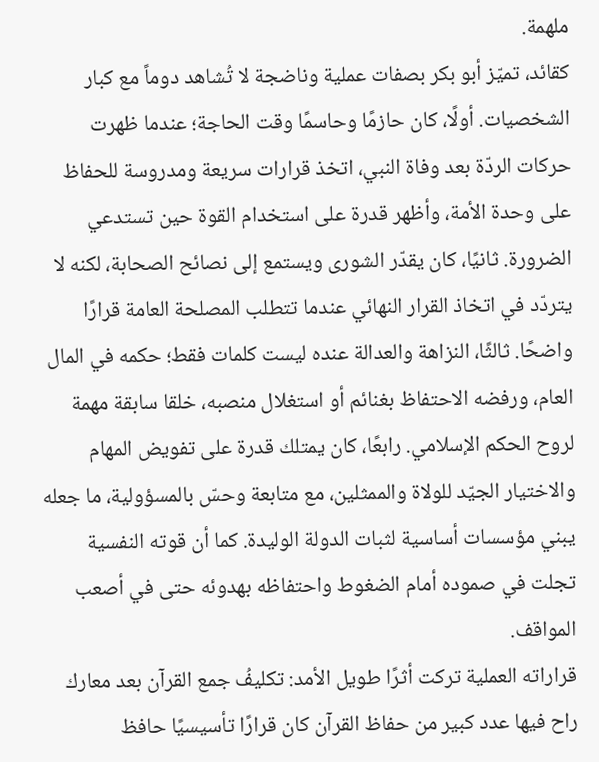ملهمة.
كقائد، تميّز أبو بكر بصفات عملية وناضجة لا تُشاهد دوماً مع كبار الشخصيات. أولًا، كان حازمًا وحاسمًا وقت الحاجة؛ عندما ظهرت حركات الردّة بعد وفاة النبي، اتخذ قرارات سريعة ومدروسة للحفاظ على وحدة الأمة، وأظهر قدرة على استخدام القوة حين تستدعي الضرورة. ثانيًا، كان يقدّر الشورى ويستمع إلى نصائح الصحابة، لكنه لا يتردّد في اتخاذ القرار النهائي عندما تتطلب المصلحة العامة قرارًا واضحًا. ثالثًا، النزاهة والعدالة عنده ليست كلمات فقط؛ حكمه في المال العام، ورفضه الاحتفاظ بغنائم أو استغلال منصبه، خلقا سابقة مهمة لروح الحكم الإسلامي. رابعًا، كان يمتلك قدرة على تفويض المهام والاختيار الجيّد للولاة والممثلين، مع متابعة وحسّ بالمسؤولية، ما جعله يبني مؤسسات أساسية لثبات الدولة الوليدة. كما أن قوته النفسية تجلت في صموده أمام الضغوط واحتفاظه بهدوئه حتى في أصعب المواقف.
قراراته العملية تركت أثرًا طويل الأمد: تكليفُ جمع القرآن بعد معارك راح فيها عدد كبير من حفاظ القرآن كان قرارًا تأسيسيًا حافظ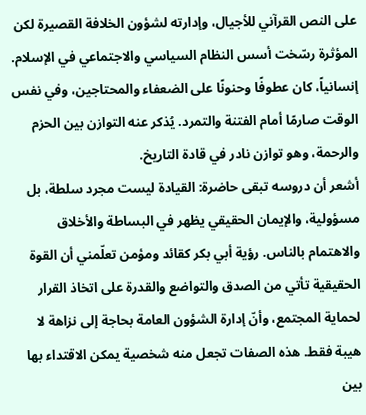على النص القرآني للأجيال، وإدارته لشؤون الخلافة القصيرة لكن المؤثرة رسّخت أسس النظام السياسي والاجتماعي في الإسلام. إنسانياً، كان عطوفًا وحنونًا على الضعفاء والمحتاجين، وفي نفس الوقت صارمًا أمام الفتنة والتمرد. يُذكر عنه التوازن بين الحزم والرحمة، وهو توازن نادر في قادة التاريخ.
أشعر أن دروسه تبقى حاضرة: القيادة ليست مجرد سلطة، بل مسؤولية، والإيمان الحقيقي يظهر في البساطة والأخلاق والاهتمام بالناس. رؤية أبي بكر كقائد ومؤمن تعلّمني أن القوة الحقيقية تأتي من الصدق والتواضع والقدرة على اتخاذ القرار لحماية المجتمع، وأنّ إدارة الشؤون العامة بحاجة إلى نزاهة لا هيبة فقط. هذه الصفات تجعل منه شخصية يمكن الاقتداء بها بين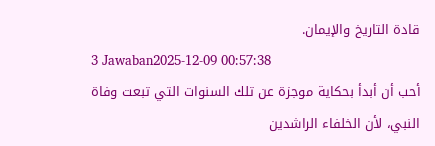قادة التاريخ والإيمان.
3 Jawaban2025-12-09 00:57:38
أحب أن أبدأ بحكاية موجزة عن تلك السنوات التي تبعت وفاة النبي، لأن الخلفاء الراشدين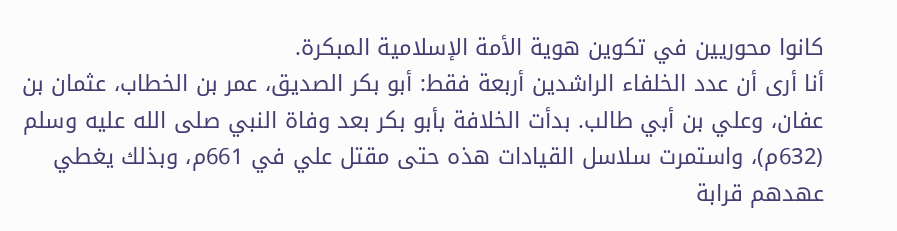كانوا محوريين في تكوين هوية الأمة الإسلامية المبكرة.
أنا أرى أن عدد الخلفاء الراشدين أربعة فقط: أبو بكر الصديق، عمر بن الخطاب، عثمان بن عفان، وعلي بن أبي طالب. بدأت الخلافة بأبو بكر بعد وفاة النبي صلى الله عليه وسلم (632م)، واستمرت سلاسل القيادات هذه حتى مقتل علي في 661م، وبذلك يغطي عهدهم قرابة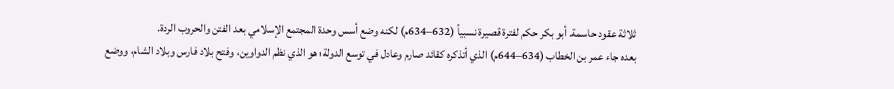ثلاثة عقود حاسمة. أبو بكر حكم لفترة قصيرة نسبياً (632–634م) لكنه وضع أسس وحدة المجتمع الإسلامي بعد الفتن والحروب الردة.
بعده جاء عمر بن الخطاب (634–644م) الذي أتذكره كقائد صارم وعادل في توسع الدولة؛ هو الذي نظم الدواوين، وفتح بلاد فارس وبلاد الشام، ووضع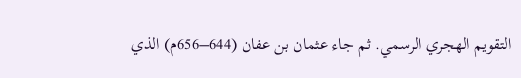التقويم الهجري الرسمي. ثم جاء عثمان بن عفان (644–656م) الذي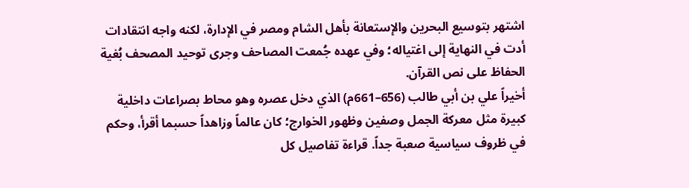اشتهر بتوسيع البحرين والإستعانة بأهل الشام ومصر في الإدارة، لكنه واجه انتقادات أدت في النهاية إلى اغتياله؛ وفي عهده جُمعت المصاحف وجرى توحيد المصحف بُغية الحفاظ على نص القرآن.
أخيراً علي بن أبي طالب (656–661م) الذي دخل عصره وهو محاط بصراعات داخلية كبيرة مثل معركة الجمل وصفين وظهور الخوارج؛ كان عالماً وزاهداً حسبما أقرأ، وحكم في ظروف سياسية صعبة جداً. قراءة تفاصيل كل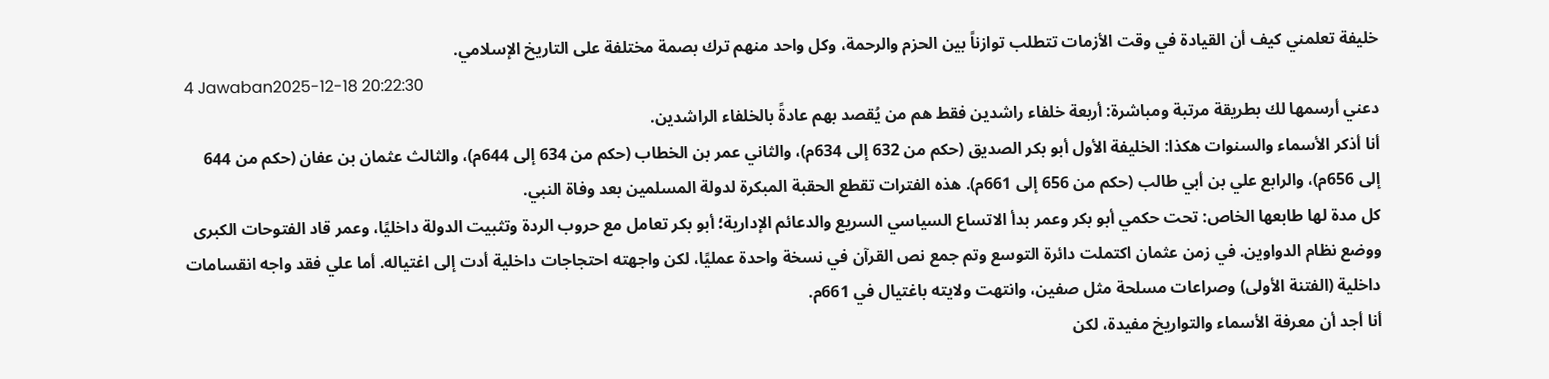خليفة تعلمني كيف أن القيادة في وقت الأزمات تتطلب توازناً بين الحزم والرحمة، وكل واحد منهم ترك بصمة مختلفة على التاريخ الإسلامي.
4 Jawaban2025-12-18 20:22:30
دعني أرسمها لك بطريقة مرتبة ومباشرة: أربعة خلفاء راشدين فقط هم من يُقصد بهم عادةً بالخلفاء الراشدين.
أنا أذكر الأسماء والسنوات هكذا: الخليفة الأول أبو بكر الصديق (حكم من 632 إلى 634م)، والثاني عمر بن الخطاب (حكم من 634 إلى 644م)، والثالث عثمان بن عفان (حكم من 644 إلى 656م)، والرابع علي بن أبي طالب (حكم من 656 إلى 661م). هذه الفترات تقطع الحقبة المبكرة لدولة المسلمين بعد وفاة النبي.
كل مدة لها طابعها الخاص: تحت حكمي أبو بكر وعمر بدأ الاتساع السياسي السريع والدعائم الإدارية؛ أبو بكر تعامل مع حروب الردة وتثبيت الدولة داخليًا، وعمر قاد الفتوحات الكبرى ووضع نظام الدواوين. في زمن عثمان اكتملت دائرة التوسع وتم جمع نص القرآن في نسخة واحدة عمليًا، لكن واجهته احتجاجات داخلية أدت إلى اغتياله. أما علي فقد واجه انقسامات داخلية (الفتنة الأولى) وصراعات مسلحة مثل صفين، وانتهت ولايته باغتيال في 661م.
أنا أجد أن معرفة الأسماء والتواريخ مفيدة، لكن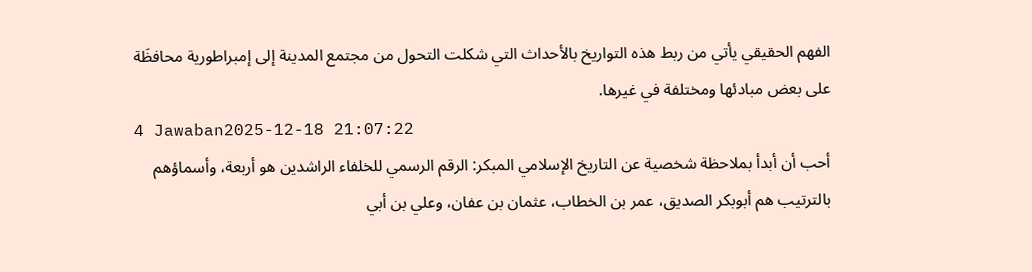الفهم الحقيقي يأتي من ربط هذه التواريخ بالأحداث التي شكلت التحول من مجتمع المدينة إلى إمبراطورية محافظَة على بعض مبادئها ومختلفة في غيرها.
4 Jawaban2025-12-18 21:07:22
أحب أن أبدأ بملاحظة شخصية عن التاريخ الإسلامي المبكر: الرقم الرسمي للخلفاء الراشدين هو أربعة، وأسماؤهم بالترتيب هم أبوبكر الصديق، عمر بن الخطاب، عثمان بن عفان، وعلي بن أبي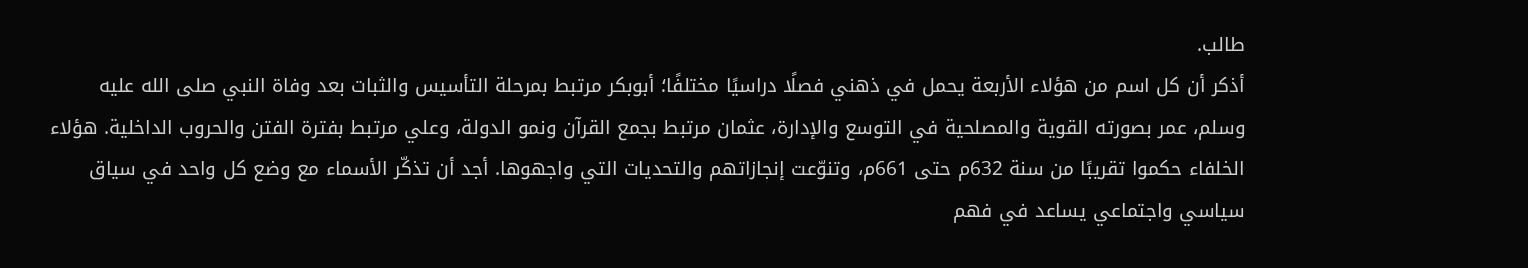طالب.
أذكر أن كل اسم من هؤلاء الأربعة يحمل في ذهني فصلًا دراسيًا مختلفًا؛ أبوبكر مرتبط بمرحلة التأسيس والثبات بعد وفاة النبي صلى الله عليه وسلم، عمر بصورته القوية والمصلحية في التوسع والإدارة، عثمان مرتبط بجمع القرآن ونمو الدولة، وعلي مرتبط بفترة الفتن والحروب الداخلية. هؤلاء الخلفاء حكموا تقريبًا من سنة 632م حتى 661م، وتنوّعت إنجازاتهم والتحديات التي واجهوها. أجد أن تذكّر الأسماء مع وضع كل واحد في سياق سياسي واجتماعي يساعد في فهم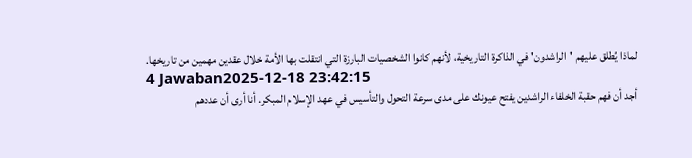لماذا يُطلق عليهم 'الراشدون' في الذاكرة التاريخية، لأنهم كانوا الشخصيات البارزة التي انتقلت بها الأمة خلال عقدين مهمين من تاريخها.
4 Jawaban2025-12-18 23:42:15
أجد أن فهم حقبة الخلفاء الراشدين يفتح عيونك على مدى سرعة التحول والتأسيس في عهد الإسلام المبكر. أنا أرى أن عددهم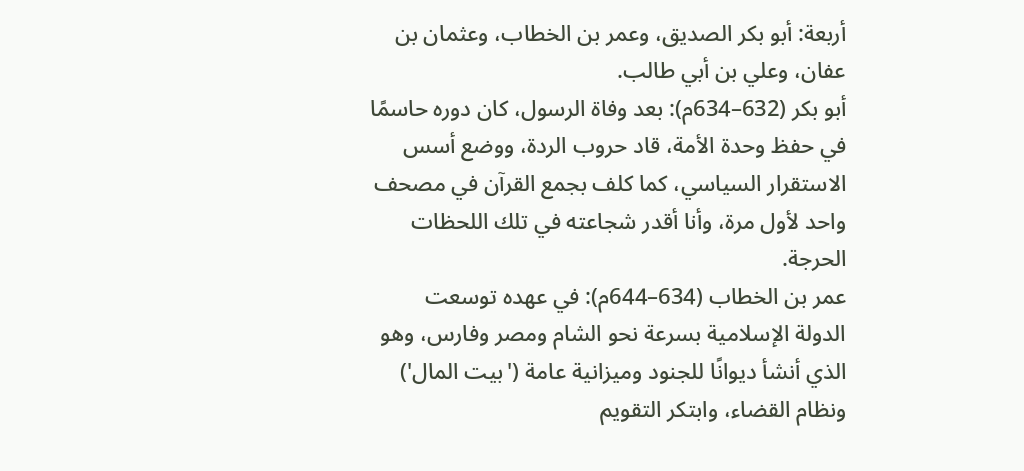أربعة: أبو بكر الصديق، وعمر بن الخطاب، وعثمان بن عفان، وعلي بن أبي طالب.
أبو بكر (632–634م): بعد وفاة الرسول، كان دوره حاسمًا في حفظ وحدة الأمة، قاد حروب الردة، ووضع أسس الاستقرار السياسي، كما كلف بجمع القرآن في مصحف واحد لأول مرة، وأنا أقدر شجاعته في تلك اللحظات الحرجة.
عمر بن الخطاب (634–644م): في عهده توسعت الدولة الإسلامية بسرعة نحو الشام ومصر وفارس، وهو الذي أنشأ ديوانًا للجنود وميزانية عامة ('بيت المال') ونظام القضاء، وابتكر التقويم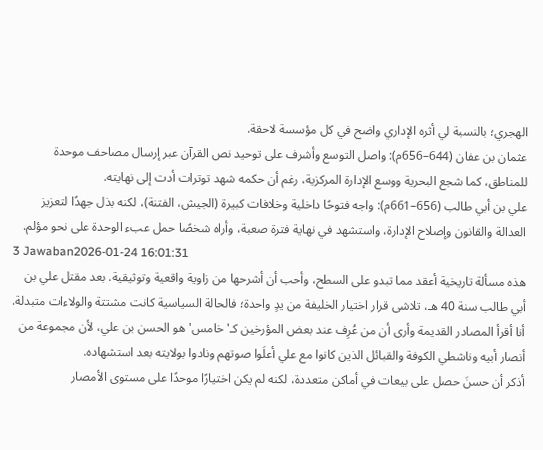الهجري؛ بالنسبة لي أثره الإداري واضح في كل مؤسسة لاحقة.
عثمان بن عفان (644–656م): واصل التوسع وأشرف على توحيد نص القرآن عبر إرسال مصاحف موحدة للمناطق، كما شجع البحرية ووسع الإدارة المركزية، رغم أن حكمه شهد توترات أدت إلى نهايته.
علي بن أبي طالب (656–661م): واجه فتوحًا داخلية وخلافات كبيرة (الجيش، الفتنة)، لكنه بذل جهدًا لتعزيز العدالة والقانون وإصلاح الإدارة، واستشهد في نهاية فترة صعبة، وأراه شخصًا حمل عبء الوحدة على نحو مؤلم.
3 Jawaban2026-01-24 16:01:31
هذه مسألة تاريخية أعقد مما تبدو على السطح، وأحب أن أشرحها من زاوية واقعية وتوثيقية. بعد مقتل علي بن أبي طالب سنة 40 هـ، تلاشى قرار اختيار الخليفة من يدٍ واحدة؛ فالحالة السياسية كانت مشتتة والولاءات متبدلة. أنا أقرأ المصادر القديمة وأرى أن من عُرِف عند بعض المؤرخين كـ'خامس' هو الحسن بن علي، لأن مجموعة من أنصار أبيه وناشطي الكوفة والقبائل الذين كانوا مع علي أعلَوا صوتهم ونادوا بولايته بعد استشهاده.
أذكر أن حسنَ حصل على بيعات في أماكن متعددة، لكنه لم يكن اختيارًا موحدًا على مستوى الأمصار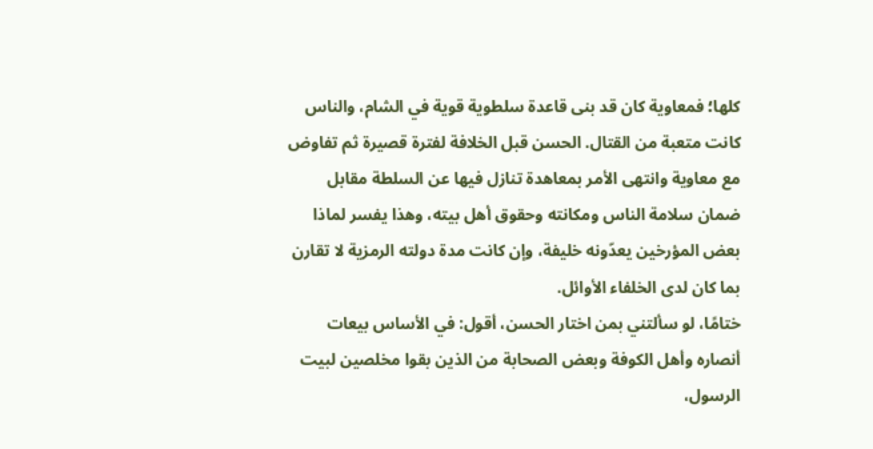كلها؛ فمعاوية كان قد بنى قاعدة سلطوية قوية في الشام، والناس كانت متعبة من القتال. الحسن قبل الخلافة لفترة قصيرة ثم تفاوض مع معاوية وانتهى الأمر بمعاهدة تنازل فيها عن السلطة مقابل ضمان سلامة الناس ومكانته وحقوق أهل بيته، وهذا يفسر لماذا بعض المؤرخين يعدّونه خليفة، وإن كانت مدة دولته الرمزية لا تقارن بما كان لدى الخلفاء الأوائل.
ختامًا، لو سألتني بمن اختار الحسن، أقول: في الأساس بيعات أنصاره وأهل الكوفة وبعض الصحابة من الذين بقوا مخلصين لبيت الرسول،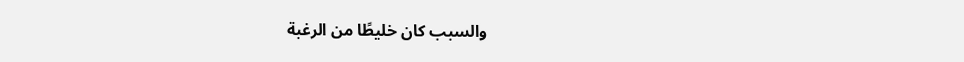والسبب كان خليطًا من الرغبة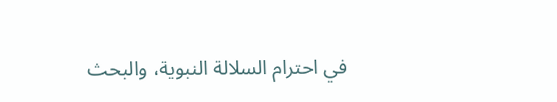في احترام السلالة النبوية، والبحث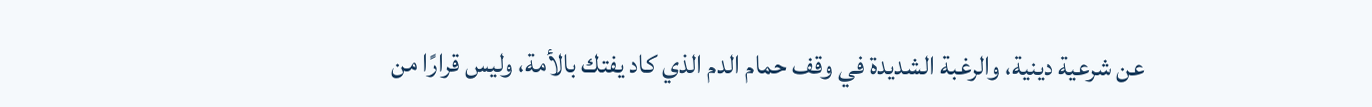عن شرعية دينية، والرغبة الشديدة في وقف حمام الدم الذي كاد يفتك بالأمة، وليس قرارًا من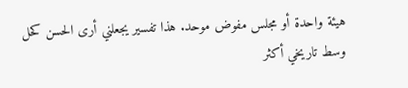هيئة واحدة أو مجلس مفوض موحد. هذا تفسير يجعلني أرى الحسن كحل وسط تاريخي أكثر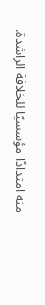منه امتدادًا مؤسسيًا للخلافة الراشدة.